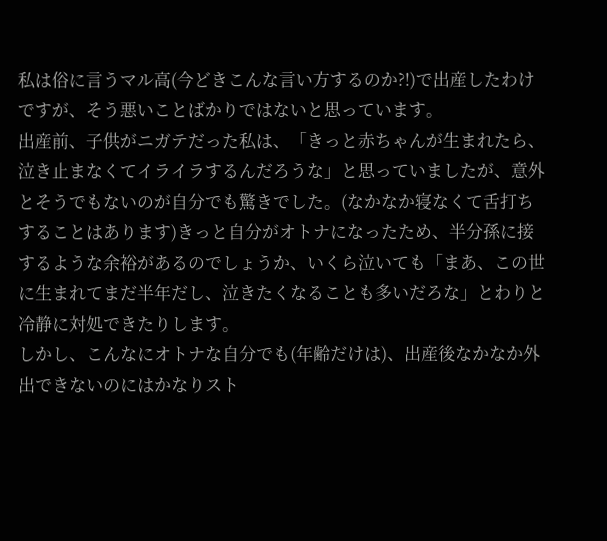私は俗に言うマル高(今どきこんな言い方するのか?!)で出産したわけですが、そう悪いことばかりではないと思っています。
出産前、子供がニガテだった私は、「きっと赤ちゃんが生まれたら、泣き止まなくてイライラするんだろうな」と思っていましたが、意外とそうでもないのが自分でも驚きでした。(なかなか寝なくて舌打ちすることはあります)きっと自分がオトナになったため、半分孫に接するような余裕があるのでしょうか、いくら泣いても「まあ、この世に生まれてまだ半年だし、泣きたくなることも多いだろな」とわりと冷静に対処できたりします。
しかし、こんなにオトナな自分でも(年齢だけは)、出産後なかなか外出できないのにはかなりスト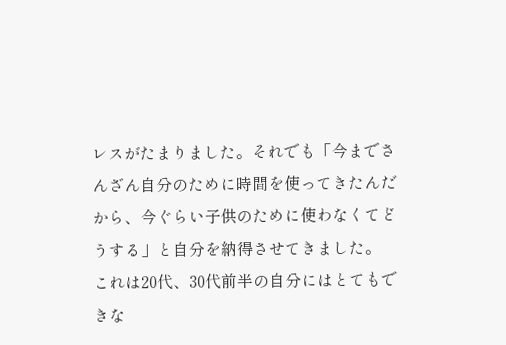レスがたまりました。それでも「今までさんざん自分のために時間を使ってきたんだから、今ぐらい子供のために使わなくてどうする」と自分を納得させてきました。
これは20代、30代前半の自分にはとてもできな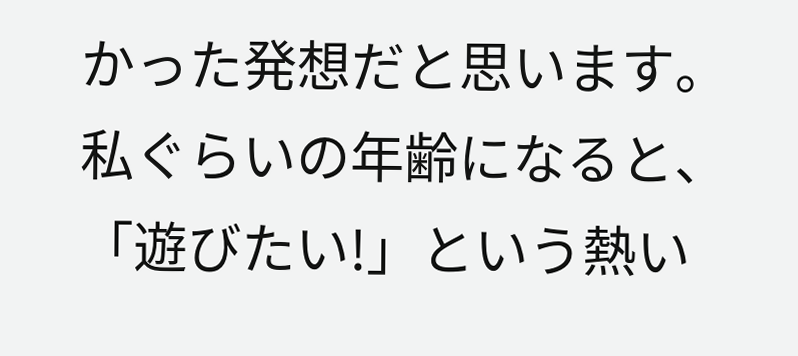かった発想だと思います。
私ぐらいの年齢になると、「遊びたい!」という熱い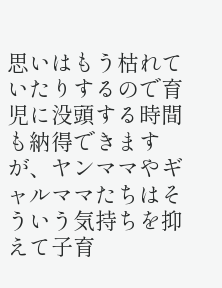思いはもう枯れていたりするので育児に没頭する時間も納得できますが、ヤンママやギャルママたちはそういう気持ちを抑えて子育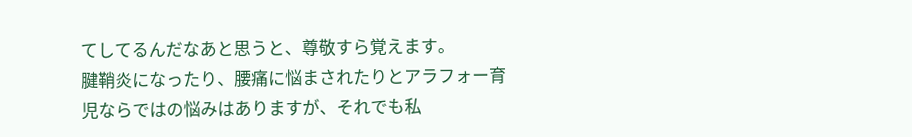てしてるんだなあと思うと、尊敬すら覚えます。
腱鞘炎になったり、腰痛に悩まされたりとアラフォー育児ならではの悩みはありますが、それでも私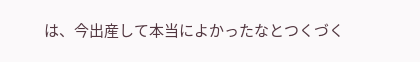は、今出産して本当によかったなとつくづく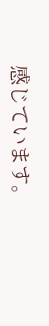感じています。